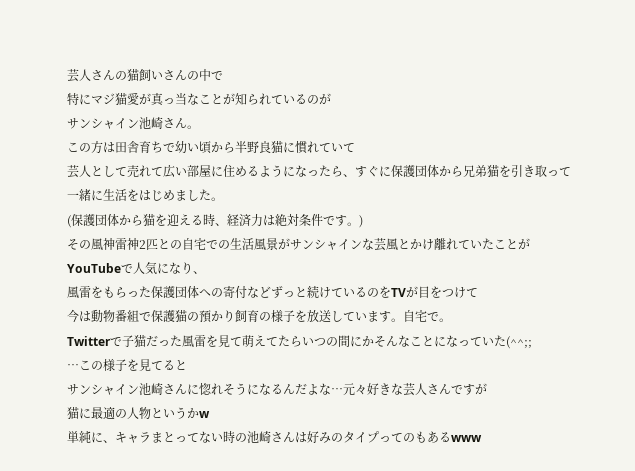芸人さんの猫飼いさんの中で
特にマジ猫愛が真っ当なことが知られているのが
サンシャイン池崎さん。
この方は田舎育ちで幼い頃から半野良猫に慣れていて
芸人として売れて広い部屋に住めるようになったら、すぐに保護団体から兄弟猫を引き取って一緒に生活をはじめました。
(保護団体から猫を迎える時、経済力は絶対条件です。)
その風神雷神2匹との自宅での生活風景がサンシャインな芸風とかけ離れていたことがYouTubeで人気になり、
風雷をもらった保護団体への寄付などずっと続けているのをTVが目をつけて
今は動物番組で保護猫の預かり飼育の様子を放送しています。自宅で。
Twitterで子猫だった風雷を見て萌えてたらいつの間にかそんなことになっていた(^^;;
…この様子を見てると
サンシャイン池崎さんに惚れそうになるんだよな…元々好きな芸人さんですが
猫に最適の人物というかw
単純に、キャラまとってない時の池崎さんは好みのタイプってのもあるwww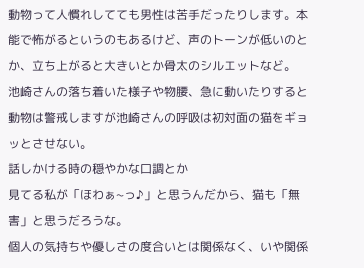動物って人慣れしてても男性は苦手だったりします。本能で怖がるというのもあるけど、声のトーンが低いのとか、立ち上がると大きいとか骨太のシルエットなど。
池崎さんの落ち着いた様子や物腰、急に動いたりすると動物は警戒しますが池崎さんの呼吸は初対面の猫をギョッとさせない。
話しかける時の穏やかな口調とか
見てる私が「ほわぁ~っ♪」と思うんだから、猫も「無害」と思うだろうな。
個人の気持ちや優しさの度合いとは関係なく、いや関係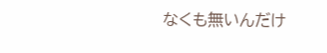なくも無いんだけ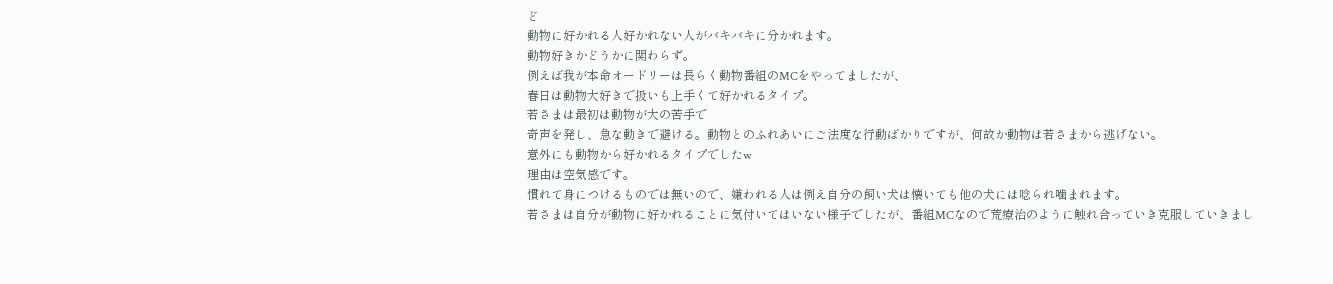ど
動物に好かれる人好かれない人がバキバキに分かれます。
動物好きかどうかに関わらず。
例えば我が本命オードリーは長らく動物番組のMCをやってましたが、
春日は動物大好きで扱いも上手くて好かれるタイプ。
若さまは最初は動物が大の苦手で
奇声を発し、急な動きで避ける。動物とのふれあいにご法度な行動ばかりですが、何故か動物は若さまから逃げない。
意外にも動物から好かれるタイプでしたw
理由は空気感です。
慣れて身につけるものでは無いので、嫌われる人は例え自分の飼い犬は懐いても他の犬には唸られ噛まれます。
若さまは自分が動物に好かれることに気付いてはいない様子でしたが、番組MCなので荒療治のように触れ合っていき克服していきまし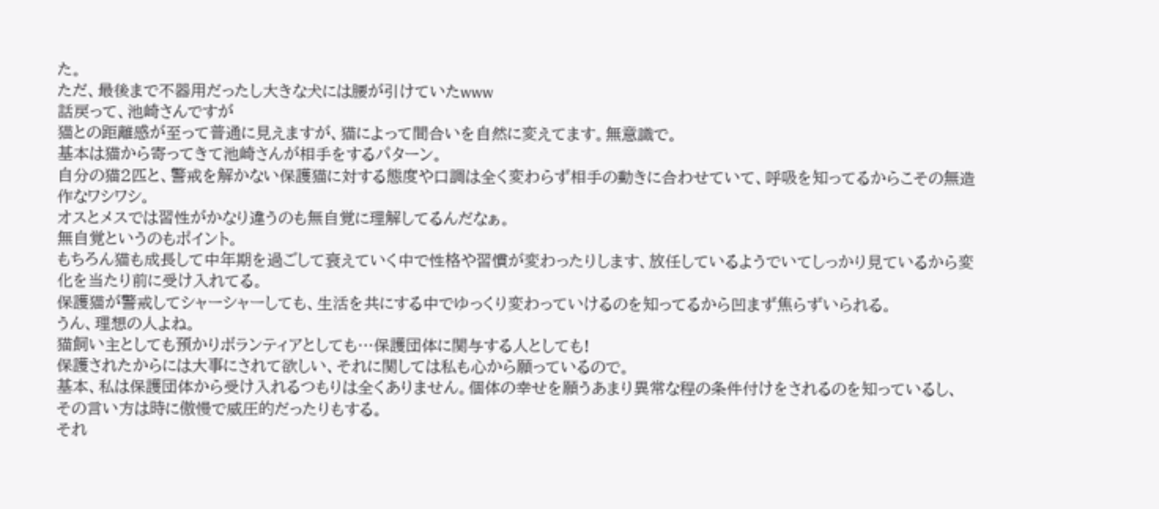た。
ただ、最後まで不器用だったし大きな犬には腰が引けていたwww
話戻って、池崎さんですが
猫との距離感が至って普通に見えますが、猫によって間合いを自然に変えてます。無意識で。
基本は猫から寄ってきて池崎さんが相手をするパターン。
自分の猫2匹と、警戒を解かない保護猫に対する態度や口調は全く変わらず相手の動きに合わせていて、呼吸を知ってるからこその無造作なワシワシ。
オスとメスでは習性がかなり違うのも無自覚に理解してるんだなぁ。
無自覚というのもポイント。
もちろん猫も成長して中年期を過ごして衰えていく中で性格や習慣が変わったりします、放任しているようでいてしっかり見ているから変化を当たり前に受け入れてる。
保護猫が警戒してシャーシャーしても、生活を共にする中でゆっくり変わっていけるのを知ってるから凹まず焦らずいられる。
うん、理想の人よね。
猫飼い主としても預かりボランティアとしても…保護団体に関与する人としても!
保護されたからには大事にされて欲しい、それに関しては私も心から願っているので。
基本、私は保護団体から受け入れるつもりは全くありません。個体の幸せを願うあまり異常な程の条件付けをされるのを知っているし、
その言い方は時に傲慢で威圧的だったりもする。
それ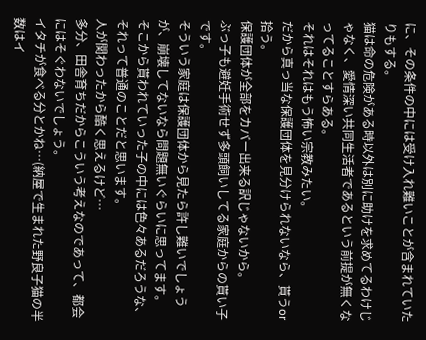に、その条件の中には受け入れ難いことが含まれていたりもする。
猫は命の危険がある時以外は別に助けを求めてるわけじゃなく、愛情深い共同生活者であるという前提が無くなってることすらある。
それはそれはもう怖い宗教みたい。
だから真っ当な保護団体を見分けられないなら、貰うor拾う。
保護団体が全部をカバー出来る訳じゃないから。
ぶっ子も避妊手術せず多頭飼いしてる家庭からの貰い子です。
そういう家庭は保護団体から見たら許し難いでしょうが、崩壊してないなら問題無いぐらいに思ってます。
そこから貰われていった子の中には色々あるだろうな、それって普通のことだと思います。
人が関わったから酷く思えるけど…
多分、田舎育ちだからこういう考えなのであって、都会にはそぐわないでしょう。
イタチが食べる分とかね…(納屋で生まれた野良子猫の半数はイ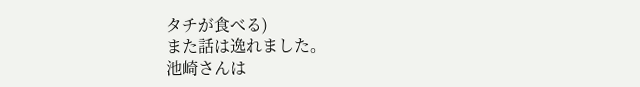タチが食べる)
また話は逸れました。
池崎さんは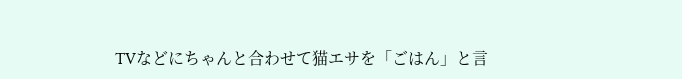TVなどにちゃんと合わせて猫エサを「ごはん」と言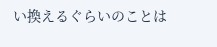い換えるぐらいのことは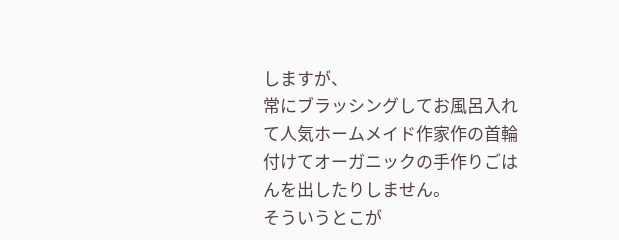しますが、
常にブラッシングしてお風呂入れて人気ホームメイド作家作の首輪付けてオーガニックの手作りごはんを出したりしません。
そういうとこが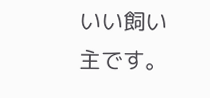いい飼い主です。